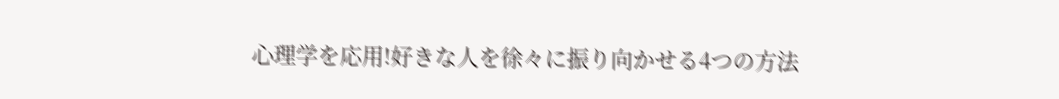心理学を応用!好きな人を徐々に振り向かせる4つの方法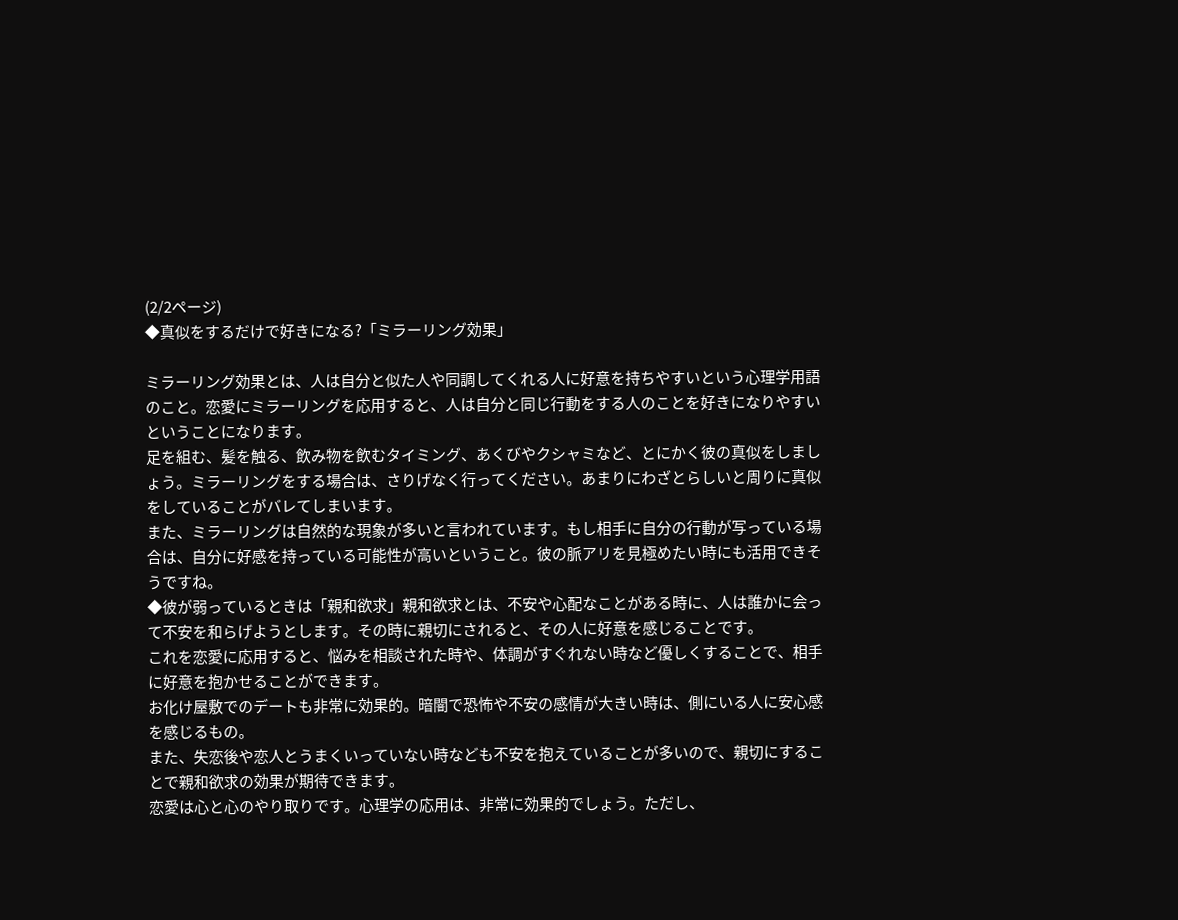(2/2ページ)
◆真似をするだけで好きになる?「ミラーリング効果」

ミラーリング効果とは、人は自分と似た人や同調してくれる人に好意を持ちやすいという心理学用語のこと。恋愛にミラーリングを応用すると、人は自分と同じ行動をする人のことを好きになりやすいということになります。
足を組む、髪を触る、飲み物を飲むタイミング、あくびやクシャミなど、とにかく彼の真似をしましょう。ミラーリングをする場合は、さりげなく行ってください。あまりにわざとらしいと周りに真似をしていることがバレてしまいます。
また、ミラーリングは自然的な現象が多いと言われています。もし相手に自分の行動が写っている場合は、自分に好感を持っている可能性が高いということ。彼の脈アリを見極めたい時にも活用できそうですね。
◆彼が弱っているときは「親和欲求」親和欲求とは、不安や心配なことがある時に、人は誰かに会って不安を和らげようとします。その時に親切にされると、その人に好意を感じることです。
これを恋愛に応用すると、悩みを相談された時や、体調がすぐれない時など優しくすることで、相手に好意を抱かせることができます。
お化け屋敷でのデートも非常に効果的。暗闇で恐怖や不安の感情が大きい時は、側にいる人に安心感を感じるもの。
また、失恋後や恋人とうまくいっていない時なども不安を抱えていることが多いので、親切にすることで親和欲求の効果が期待できます。
恋愛は心と心のやり取りです。心理学の応用は、非常に効果的でしょう。ただし、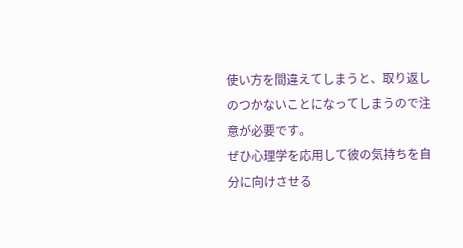使い方を間違えてしまうと、取り返しのつかないことになってしまうので注意が必要です。
ぜひ心理学を応用して彼の気持ちを自分に向けさせる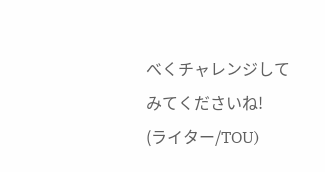べくチャレンジしてみてくださいね!
(ライター/TOU)